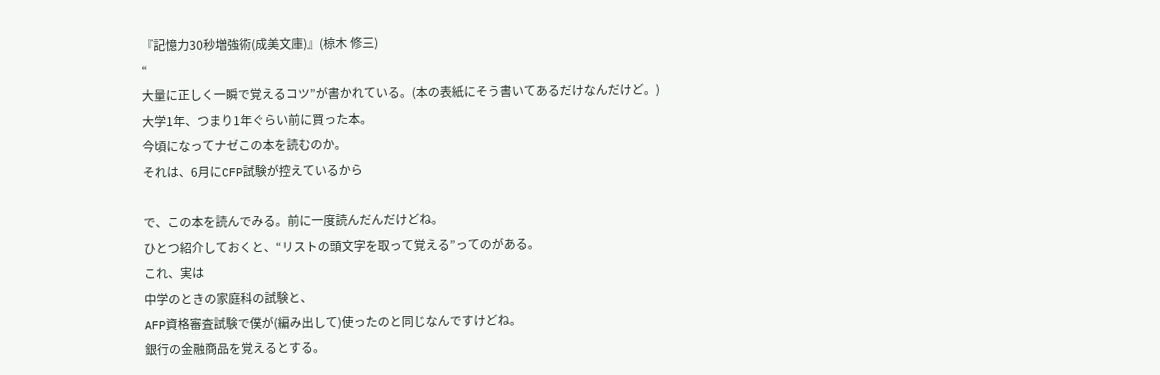『記憶力30秒増強術(成美文庫)』(椋木 修三)
“
大量に正しく一瞬で覚えるコツ”が書かれている。(本の表紙にそう書いてあるだけなんだけど。)
大学1年、つまり1年ぐらい前に買った本。
今頃になってナゼこの本を読むのか。
それは、6月にCFP試験が控えているから

で、この本を読んでみる。前に一度読んだんだけどね。
ひとつ紹介しておくと、“リストの頭文字を取って覚える”ってのがある。
これ、実は
中学のときの家庭科の試験と、
AFP資格審査試験で僕が(編み出して)使ったのと同じなんですけどね。
銀行の金融商品を覚えるとする。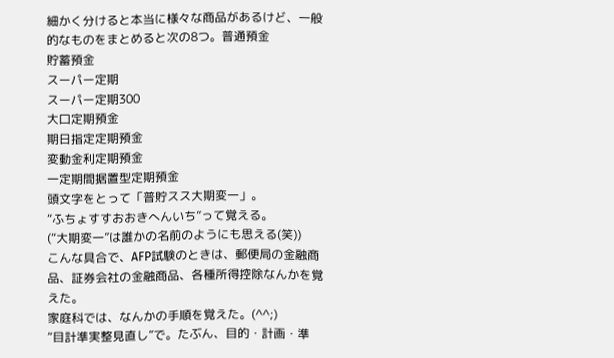細かく分けると本当に様々な商品があるけど、一般的なものをまとめると次の8つ。普通預金
貯蓄預金
スーパー定期
スーパー定期300
大口定期預金
期日指定定期預金
変動金利定期預金
一定期間据置型定期預金
頭文字をとって「普貯スス大期変一」。
“ふちょすすおおきへんいち”って覚える。
(“大期変一”は誰かの名前のようにも思える(笑))
こんな具合で、AFP試験のときは、郵便局の金融商品、証券会社の金融商品、各種所得控除なんかを覚えた。
家庭科では、なんかの手順を覚えた。(^^;)
“目計準実整見直し”で。たぶん、目的・計画・準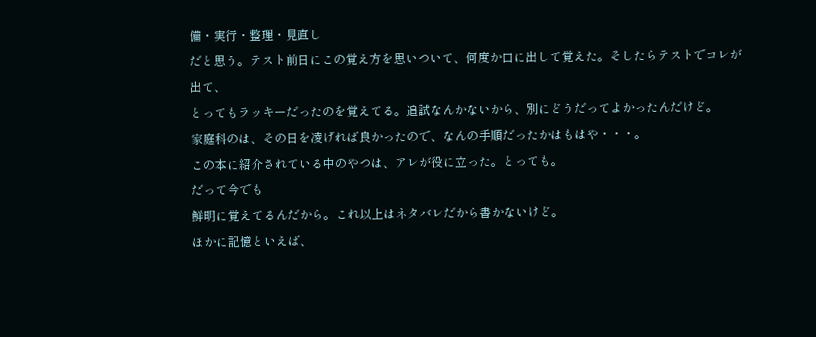備・実行・整理・見直し
だと思う。テスト前日にこの覚え方を思いついて、何度か口に出して覚えた。そしたらテストでコレが出て、
とってもラッキーだったのを覚えてる。追試なんかないから、別にどうだってよかったんだけど。
家庭科のは、その日を凌げれば良かったので、なんの手順だったかはもはや・・・。
この本に紹介されている中のやつは、アレが役に立った。とっても。
だって今でも
鮮明に覚えてるんだから。これ以上はネタバレだから書かないけど。
ほかに記憶といえば、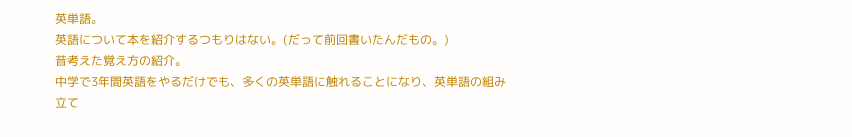英単語。
英語について本を紹介するつもりはない。(だって前回書いたんだもの。)
昔考えた覚え方の紹介。
中学で3年間英語をやるだけでも、多くの英単語に触れることになり、英単語の組み立て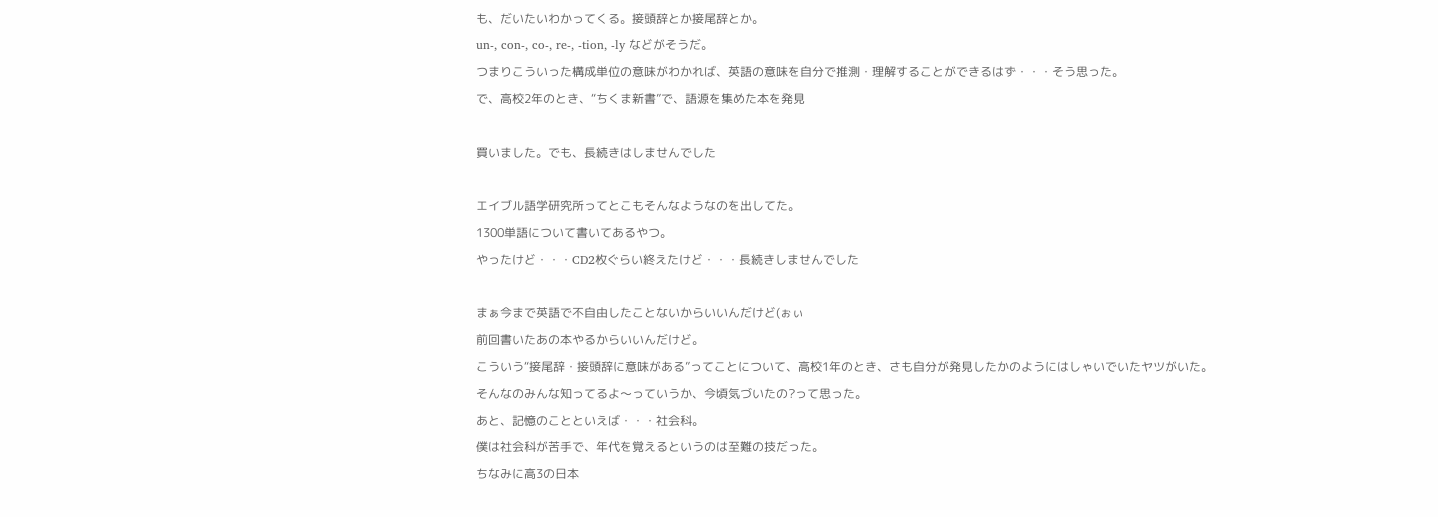も、だいたいわかってくる。接頭辞とか接尾辞とか。
un-, con-, co-, re-, -tion, -ly などがそうだ。
つまりこういった構成単位の意味がわかれば、英語の意味を自分で推測・理解することができるはず・・・そう思った。
で、高校2年のとき、“ちくま新書”で、語源を集めた本を発見

買いました。でも、長続きはしませんでした

エイブル語学研究所ってとこもそんなようなのを出してた。
1300単語について書いてあるやつ。
やったけど・・・CD2枚ぐらい終えたけど・・・長続きしませんでした

まぁ今まで英語で不自由したことないからいいんだけど(ぉぃ
前回書いたあの本やるからいいんだけど。
こういう“接尾辞・接頭辞に意味がある”ってことについて、高校1年のとき、さも自分が発見したかのようにはしゃいでいたヤツがいた。
そんなのみんな知ってるよ〜っていうか、今頃気づいたの?って思った。
あと、記憶のことといえば・・・社会科。
僕は社会科が苦手で、年代を覚えるというのは至難の技だった。
ちなみに高3の日本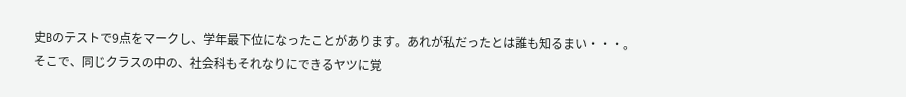史Bのテストで9点をマークし、学年最下位になったことがあります。あれが私だったとは誰も知るまい・・・。
そこで、同じクラスの中の、社会科もそれなりにできるヤツに覚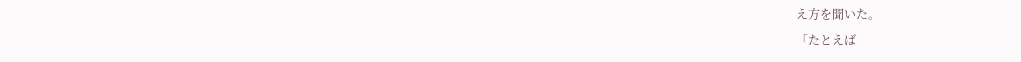え方を聞いた。
「たとえば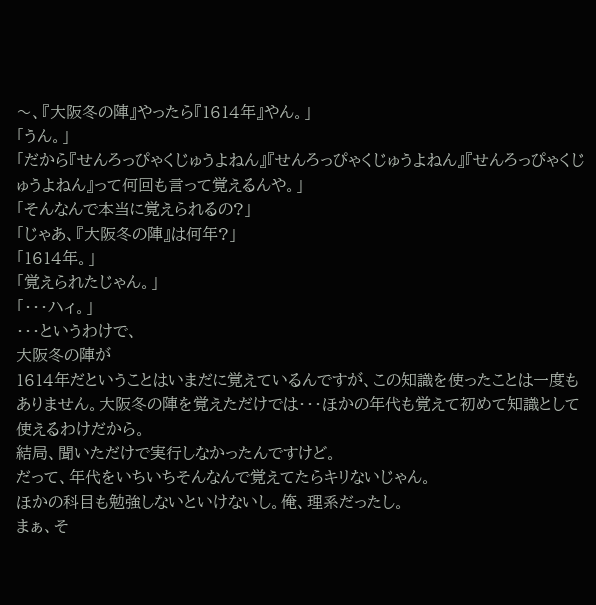〜、『大阪冬の陣』やったら『1614年』やん。」
「うん。」
「だから『せんろっぴゃくじゅうよねん』『せんろっぴゃくじゅうよねん』『せんろっぴゃくじゅうよねん』って何回も言って覚えるんや。」
「そんなんで本当に覚えられるの?」
「じゃあ、『大阪冬の陣』は何年?」
「1614年。」
「覚えられたじゃん。」
「・・・ハィ。」
・・・というわけで、
大阪冬の陣が
1614年だということはいまだに覚えているんですが、この知識を使ったことは一度もありません。大阪冬の陣を覚えただけでは・・・ほかの年代も覚えて初めて知識として使えるわけだから。
結局、聞いただけで実行しなかったんですけど。
だって、年代をいちいちそんなんで覚えてたらキリないじゃん。
ほかの科目も勉強しないといけないし。俺、理系だったし。
まぁ、そ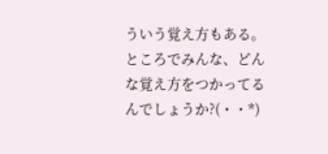ういう覚え方もある。
ところでみんな、どんな覚え方をつかってるんでしょうか?(・・*)